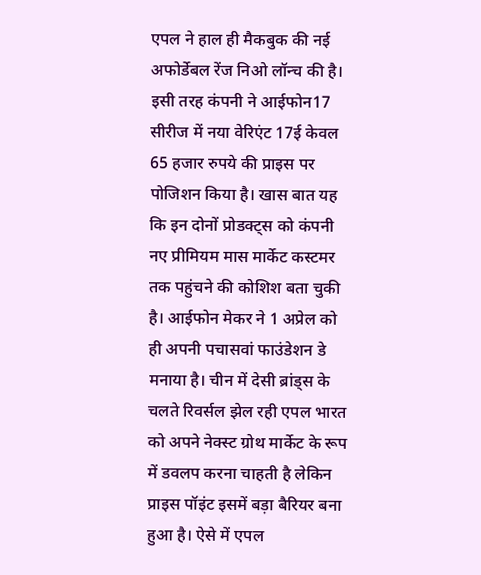एपल ने हाल ही मैकबुक की नई अफोर्डेबल रेंज निओ लॉन्च की है। इसी तरह कंपनी ने आईफोन17 सीरीज में नया वेरिएंट 17ई केवल 65 हजार रुपये की प्राइस पर पोजिशन किया है। खास बात यह कि इन दोनों प्रोडक्ट्स को कंपनी नए प्रीमियम मास मार्केट कस्टमर तक पहुंचने की कोशिश बता चुकी है। आईफोन मेकर ने 1 अप्रेल को ही अपनी पचासवां फाउंडेशन डे मनाया है। चीन में देसी ब्रांड्स के चलते रिवर्सल झेल रही एपल भारत को अपने नेक्स्ट ग्रोथ मार्केट के रूप में डवलप करना चाहती है लेकिन प्राइस पॉइंट इसमें बड़ा बैरियर बना हुआ है। ऐसे में एपल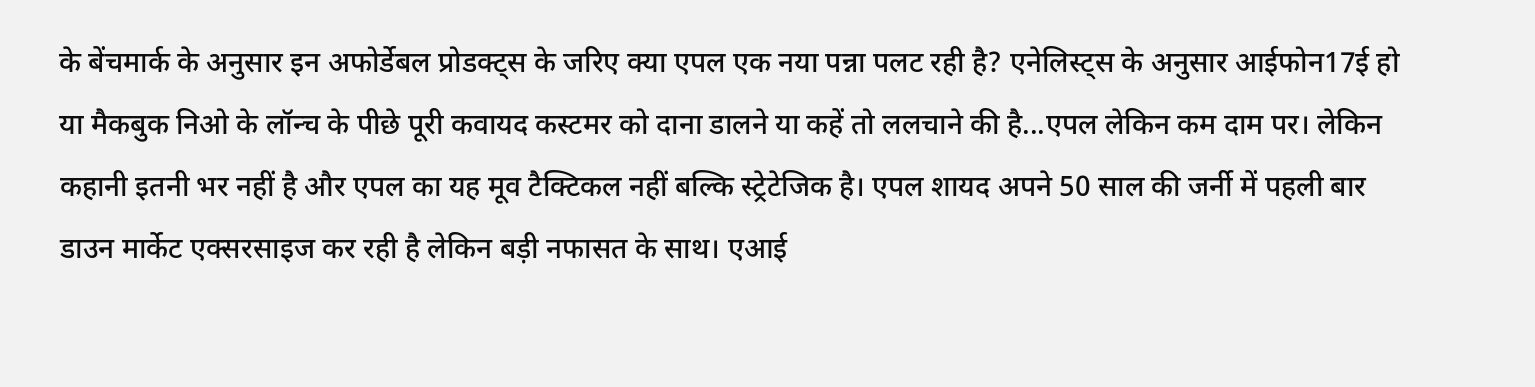के बेंचमार्क के अनुसार इन अफोर्डेबल प्रोडक्ट्स के जरिए क्या एपल एक नया पन्ना पलट रही है? एनेलिस्ट्स के अनुसार आईफोन17ई हो या मैकबुक निओ के लॉन्च के पीछे पूरी कवायद कस्टमर को दाना डालने या कहें तो ललचाने की है...एपल लेकिन कम दाम पर। लेकिन कहानी इतनी भर नहीं है और एपल का यह मूव टैक्टिकल नहीं बल्कि स्ट्रेटेजिक है। एपल शायद अपने 50 साल की जर्नी में पहली बार डाउन मार्केट एक्सरसाइज कर रही है लेकिन बड़ी नफासत के साथ। एआई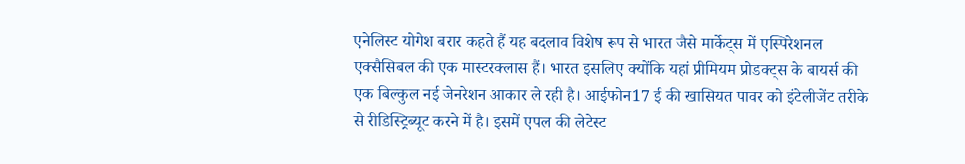एनेलिस्ट योगेश बरार कहते हैं यह बदलाव विशेष रूप से भारत जैसे मार्केट्स में एस्पिरेशनल एक्सैसिबल की एक मास्टरक्लास हैं। भारत इसलिए क्योंकि यहां प्रीमियम प्रोडक्ट्स के बायर्स की एक बिल्कुल नई जेनरेशन आकार ले रही है। आईफोन17 ई की खासियत पावर को इंटेलीजेंट तरीके से रीडिस्ट्रिब्यूट करने में है। इसमें एपल की लेटेस्ट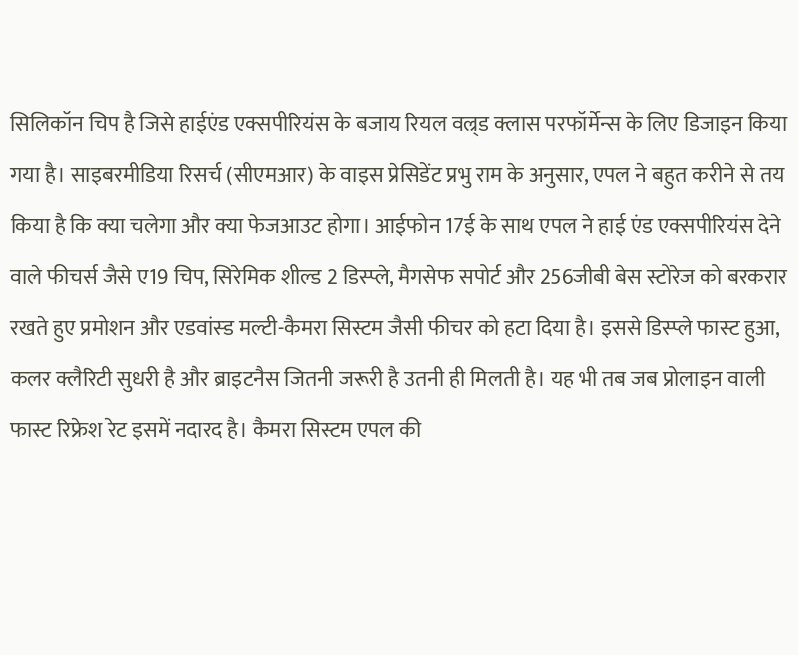सिलिकॉन चिप है जिसे हाईएंड एक्सपीरियंस के बजाय रियल वल्र्ड क्लास परफॉर्मेन्स के लिए डिजाइन किया गया है। साइबरमीडिया रिसर्च (सीएमआर) के वाइस प्रेसिडेंट प्रभु राम के अनुसार, एपल ने बहुत करीने से तय किया है कि क्या चलेगा और क्या फेजआउट होगा। आईफोन 17ई के साथ एपल ने हाई एंड एक्सपीरियंस देने वाले फीचर्स जैसे ए19 चिप, सिरेमिक शील्ड 2 डिस्प्ले, मैगसेफ सपोर्ट और 256जीबी बेस स्टोरेज को बरकरार रखते हुए प्रमोशन और एडवांस्ड मल्टी-कैमरा सिस्टम जैसी फीचर को हटा दिया है। इससे डिस्प्ले फास्ट हुआ, कलर क्लैरिटी सुधरी है और ब्राइटनैस जितनी जरूरी है उतनी ही मिलती है। यह भी तब जब प्रोलाइन वाली फास्ट रिफ्रेश रेट इसमें नदारद है। कैमरा सिस्टम एपल की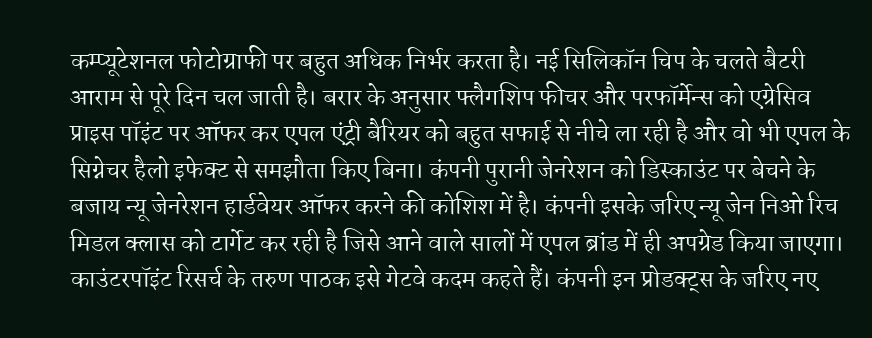कम्प्यूटेशनल फोटोग्राफी पर बहुत अधिक निर्भर करता है। नई सिलिकॉन चिप के चलते बैटरी आराम से पूरे दिन चल जाती है। बरार के अनुसार फ्लैगशिप फीचर और परफॉर्मेन्स को एग्रेसिव प्राइस पॉइंट पर ऑफर कर एपल एंट्री बैरियर को बहुत सफाई से नीचे ला रही है और वो भी एपल के सिग्नेचर हैलो इफेक्ट से समझौता किए बिना। कंपनी पुरानी जेनरेशन को डिस्काउंट पर बेचने के बजाय न्यू जेनरेशन हार्डवेयर ऑफर करने की कोशिश में है। कंपनी इसके जरिए न्यू जेन निओ रिच मिडल क्लास को टार्गेट कर रही है जिसे आने वाले सालों में एपल ब्रांड में ही अपग्रेड किया जाएगा। काउंटरपॉइंट रिसर्च के तरुण पाठक इसे गेटवे कदम कहते हैं। कंपनी इन प्रोडक्ट्स के जरिए नए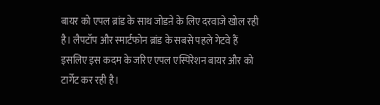बायर को एपल ब्रांड के साथ जोडऩे के लिए दरवाजे खोल रही है। लैपटॉप और स्मार्टफोन ब्रांड के सबसे पहले गेटवे हैं इसलिए इस कदम के जरिए एपल एस्पिरेशन बायर और को टार्गेट कर रही है।